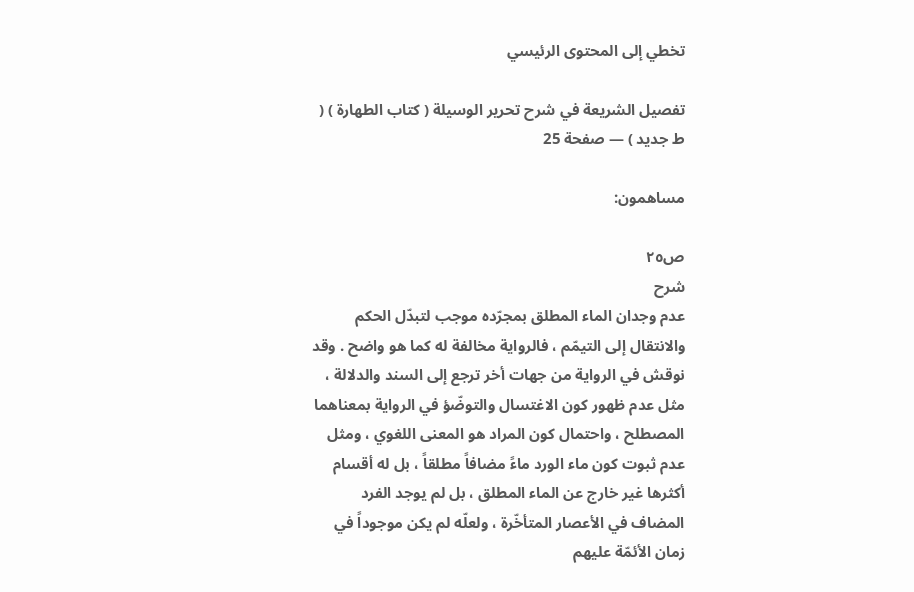تخطي إلى المحتوى الرئيسي

تفصيل الشريعة في شرح تحرير الوسيلة ( كتاب الطهارة ) ( ط جديد ) — صفحة 25

مساهمون:

ص٢٥
شرح
عدم وجدان الماء المطلق بمجرّده موجب لتبدّل الحكم والانتقال إلى التيمّم ، فالرواية مخالفة له كما هو واضح . وقد نوقش في الرواية من جهات أخر ترجع إلى السند والدلالة ، مثل عدم ظهور كون الاغتسال والتوضّؤ في الرواية بمعناهما المصطلح ، واحتمال كون المراد هو المعنى اللغوي ، ومثل عدم ثبوت كون ماء الورد ماءً مضافاً مطلقاً ، بل له أقسام أكثرها غير خارج عن الماء المطلق ، بل لم يوجد الفرد المضاف في الأعصار المتأخّرة ، ولعلّه لم يكن موجوداً في زمان الأئمّة عليهم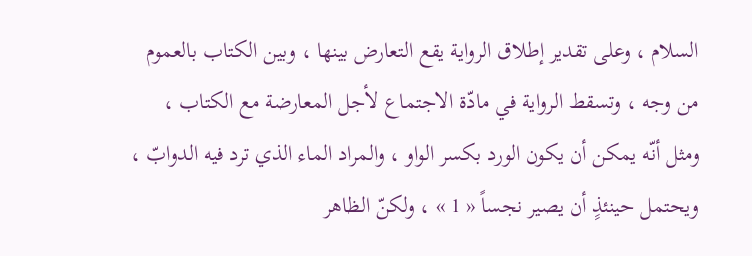السلام ، وعلى تقدير إطلاق الرواية يقع التعارض بينها ، وبين الكتاب بالعموم من وجه ، وتسقط الرواية في مادّة الاجتماع لأجل المعارضة مع الكتاب ، ومثل أنّه يمكن أن يكون الورد بكسر الواو ، والمراد الماء الذي ترد فيه الدوابّ ، ويحتمل حينئذٍ أن يصير نجساً « 1 » ، ولكنّ الظاهر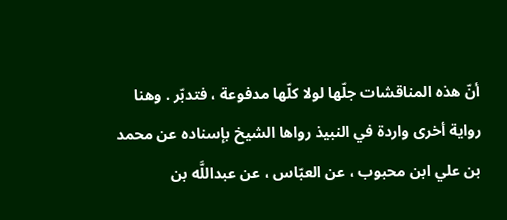أنّ هذه المناقشات جلّها لولا كلّها مدفوعة ، فتدبّر . وهنا رواية أخرى واردة في النبيذ رواها الشيخ بإسناده عن محمد بن علي ابن محبوب ، عن العبّاس ، عن عبداللَّه بن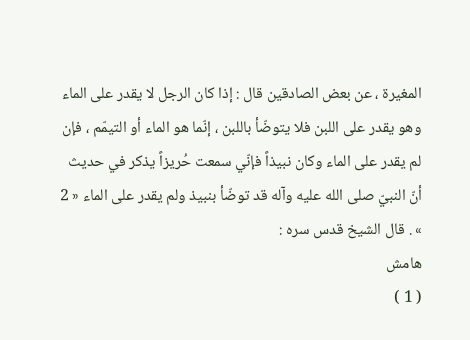المغيرة ، عن بعض الصادقين قال : إذا كان الرجل لا يقدر على الماء وهو يقدر على اللبن فلا يتوضّأ باللبن ، إنّما هو الماء أو التيمّم ، فإن لم يقدر على الماء وكان نبيذاً فإنّي سمعت حُريزاً يذكر في حديث أنّ النبيّ صلى الله عليه وآله قد توضّأ بنبيذ ولم يقدر على الماء « 2 » . قال الشيخ قدس سره :
هامش
( 1 )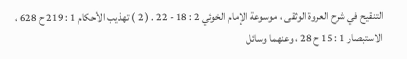التنقيح في شرح العروة الوثقى ، موسوعة الإمام الخوئي 2 : 18 - 22 . ( 2 ) تهذيب الأحكام 1 : 219 ح 628 ، الاستبصار 1 : 15 ح 28 ، وعنهما وسائل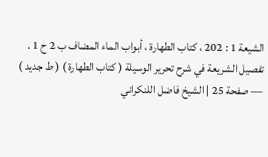الشيعة 1 : 202 ، كتاب الطهارة ، أبواب الماء المضاف ب 2 ح 1 .
تفصيل الشريعة في شرح تحرير الوسيلة ( كتاب الطهارة ) ( ط جديد ) — صفحة 25 | الشيخ فاضل اللنكراني